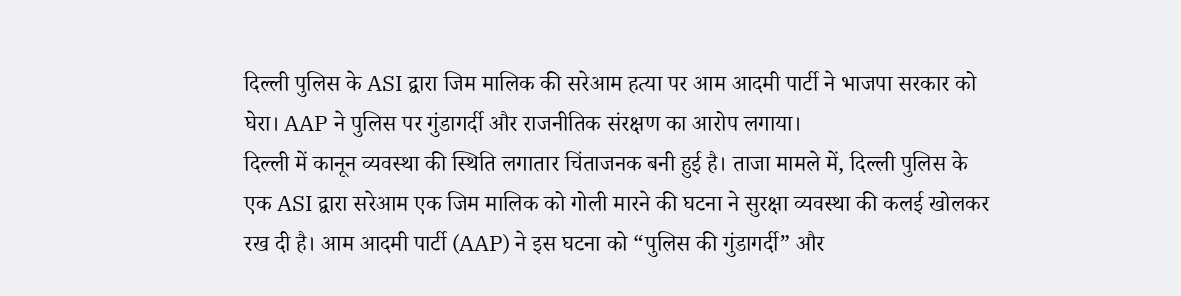दिल्ली पुलिस के ASI द्वारा जिम मालिक की सरेआम हत्या पर आम आदमी पार्टी ने भाजपा सरकार को घेरा। AAP ने पुलिस पर गुंडागर्दी और राजनीतिक संरक्षण का आरोप लगाया।
दिल्ली में कानून व्यवस्था की स्थिति लगातार चिंताजनक बनी हुई है। ताजा मामले में, दिल्ली पुलिस के एक ASI द्वारा सरेआम एक जिम मालिक को गोली मारने की घटना ने सुरक्षा व्यवस्था की कलई खोलकर रख दी है। आम आदमी पार्टी (AAP) ने इस घटना को “पुलिस की गुंडागर्दी” और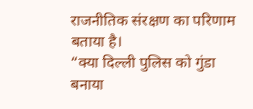राजनीतिक संरक्षण का परिणाम बताया है।
“क्या दिल्ली पुलिस को गुंडा बनाया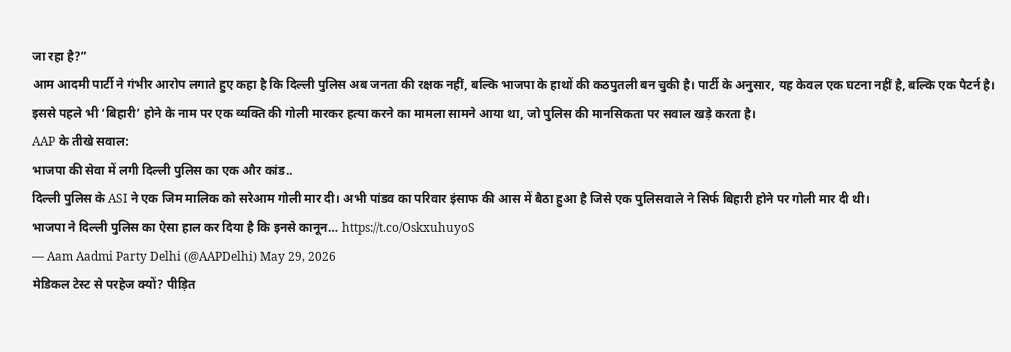जा रहा है?”
आम आदमी पार्टी ने गंभीर आरोप लगाते हुए कहा है कि दिल्ली पुलिस अब जनता की रक्षक नहीं, बल्कि भाजपा के हाथों की कठपुतली बन चुकी है। पार्टी के अनुसार, यह केवल एक घटना नहीं है, बल्कि एक पैटर्न है। इससे पहले भी ‘बिहारी’ होने के नाम पर एक व्यक्ति की गोली मारकर हत्या करने का मामला सामने आया था, जो पुलिस की मानसिकता पर सवाल खड़े करता है।
AAP के तीखे सवाल:
भाजपा की सेवा में लगी दिल्ली पुलिस का एक और कांड..
दिल्ली पुलिस के ASI ने एक जिम मालिक को सरेआम गोली मार दी। अभी पांडव का परिवार इंसाफ की आस में बैठा हुआ है जिसे एक पुलिसवाले ने सिर्फ बिहारी होने पर गोली मार दी थी।
भाजपा ने दिल्ली पुलिस का ऐसा हाल कर दिया है कि इनसे कानून… https://t.co/OskxuhuyoS
— Aam Aadmi Party Delhi (@AAPDelhi) May 29, 2026
मेडिकल टेस्ट से परहेज क्यों? पीड़ित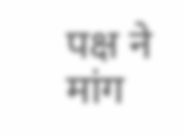पक्ष ने मांग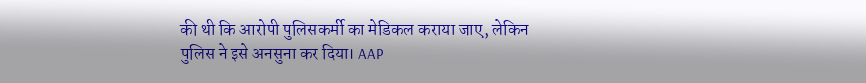की थी कि आरोपी पुलिसकर्मी का मेडिकल कराया जाए, लेकिन पुलिस ने इसे अनसुना कर दिया। AAP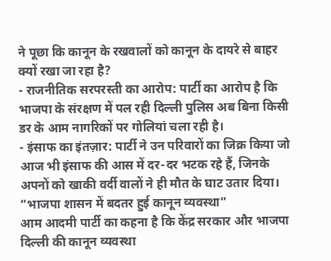ने पूछा कि कानून के रखवालों को कानून के दायरे से बाहर क्यों रखा जा रहा है?
- राजनीतिक सरपरस्ती का आरोप: पार्टी का आरोप है कि भाजपा के संरक्षण में पल रही दिल्ली पुलिस अब बिना किसी डर के आम नागरिकों पर गोलियां चला रही है।
- इंसाफ का इंतज़ार: पार्टी ने उन परिवारों का जिक्र किया जो आज भी इंसाफ की आस में दर-दर भटक रहे हैं, जिनके अपनों को खाकी वर्दी वालों ने ही मौत के घाट उतार दिया।
“भाजपा शासन में बदतर हुई कानून व्यवस्था”
आम आदमी पार्टी का कहना है कि केंद्र सरकार और भाजपा दिल्ली की कानून व्यवस्था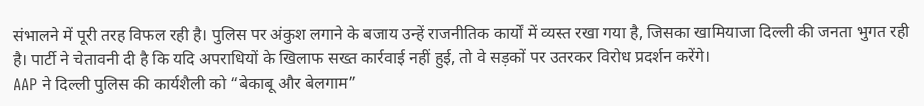संभालने में पूरी तरह विफल रही है। पुलिस पर अंकुश लगाने के बजाय उन्हें राजनीतिक कार्यों में व्यस्त रखा गया है, जिसका खामियाजा दिल्ली की जनता भुगत रही है। पार्टी ने चेतावनी दी है कि यदि अपराधियों के खिलाफ सख्त कार्रवाई नहीं हुई, तो वे सड़कों पर उतरकर विरोध प्रदर्शन करेंगे।
AAP ने दिल्ली पुलिस की कार्यशैली को “बेकाबू और बेलगाम”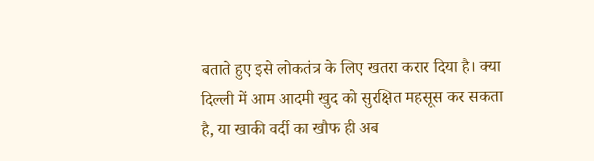बताते हुए इसे लोकतंत्र के लिए खतरा करार दिया है। क्या दिल्ली में आम आदमी खुद को सुरक्षित महसूस कर सकता है, या खाकी वर्दी का खौफ ही अब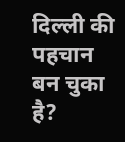दिल्ली की पहचान बन चुका है?